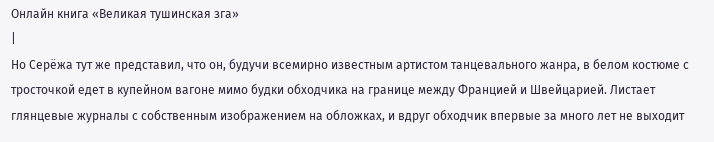Онлайн книга «Великая тушинская зга»
|
Но Серёжа тут же представил, что он, будучи всемирно известным артистом танцевального жанра, в белом костюме с тросточкой едет в купейном вагоне мимо будки обходчика на границе между Францией и Швейцарией. Листает глянцевые журналы с собственным изображением на обложках, и вдруг обходчик впервые за много лет не выходит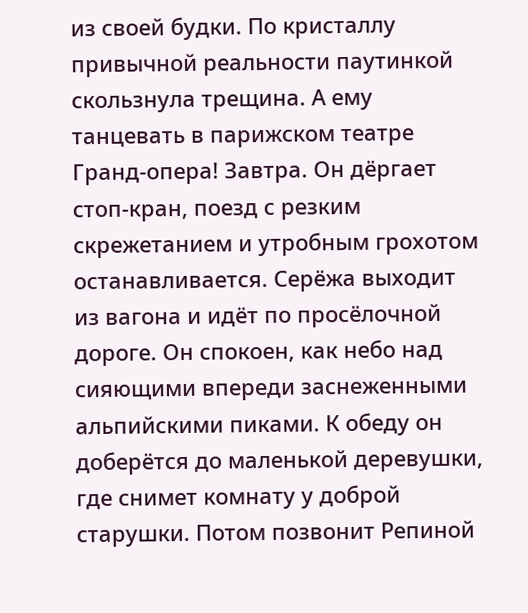из своей будки. По кристаллу привычной реальности паутинкой скользнула трещина. А ему танцевать в парижском театре Гранд-опера! Завтра. Он дёргает стоп-кран, поезд с резким скрежетанием и утробным грохотом останавливается. Серёжа выходит из вагона и идёт по просёлочной дороге. Он спокоен, как небо над сияющими впереди заснеженными альпийскими пиками. К обеду он доберётся до маленькой деревушки, где снимет комнату у доброй старушки. Потом позвонит Репиной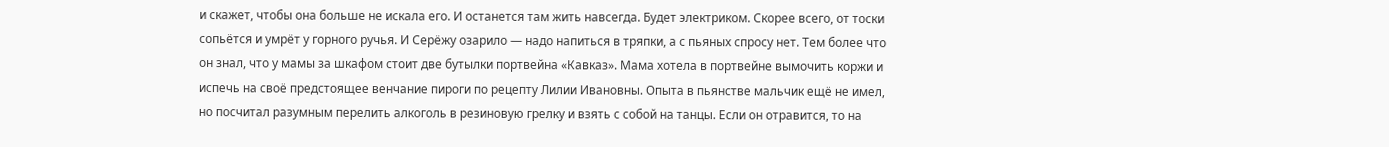и скажет, чтобы она больше не искала его. И останется там жить навсегда. Будет электриком. Скорее всего, от тоски сопьётся и умрёт у горного ручья. И Серёжу озарило — надо напиться в тряпки, а с пьяных спросу нет. Тем более что он знал, что у мамы за шкафом стоит две бутылки портвейна «Кавказ». Мама хотела в портвейне вымочить коржи и испечь на своё предстоящее венчание пироги по рецепту Лилии Ивановны. Опыта в пьянстве мальчик ещё не имел, но посчитал разумным перелить алкоголь в резиновую грелку и взять с собой на танцы. Если он отравится, то на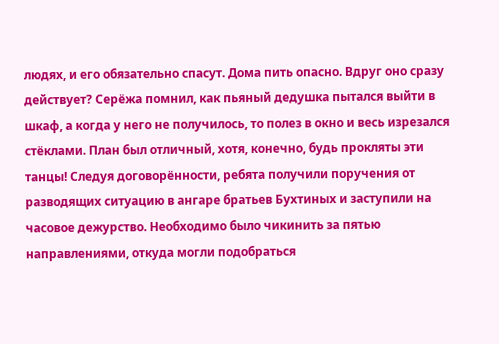людях, и его обязательно спасут. Дома пить опасно. Вдруг оно сразу действует? Серёжа помнил, как пьяный дедушка пытался выйти в шкаф, а когда у него не получилось, то полез в окно и весь изрезался стёклами. План был отличный, хотя, конечно, будь прокляты эти танцы! Следуя договорённости, ребята получили поручения от разводящих ситуацию в ангаре братьев Бухтиных и заступили на часовое дежурство. Необходимо было чикинить за пятью направлениями, откуда могли подобраться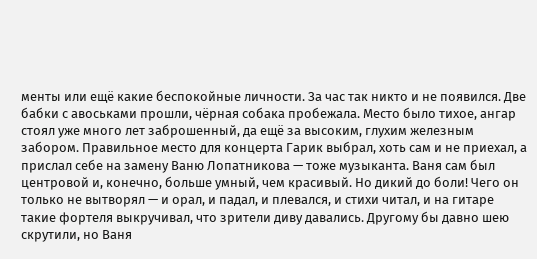менты или ещё какие беспокойные личности. За час так никто и не появился. Две бабки с авоськами прошли, чёрная собака пробежала. Место было тихое, ангар стоял уже много лет заброшенный, да ещё за высоким, глухим железным забором. Правильное место для концерта Гарик выбрал, хоть сам и не приехал, а прислал себе на замену Ваню Лопатникова — тоже музыканта. Ваня сам был центровой и, конечно, больше умный, чем красивый. Но дикий до боли! Чего он только не вытворял — и орал, и падал, и плевался, и стихи читал, и на гитаре такие фортеля выкручивал, что зрители диву давались. Другому бы давно шею скрутили, но Ваня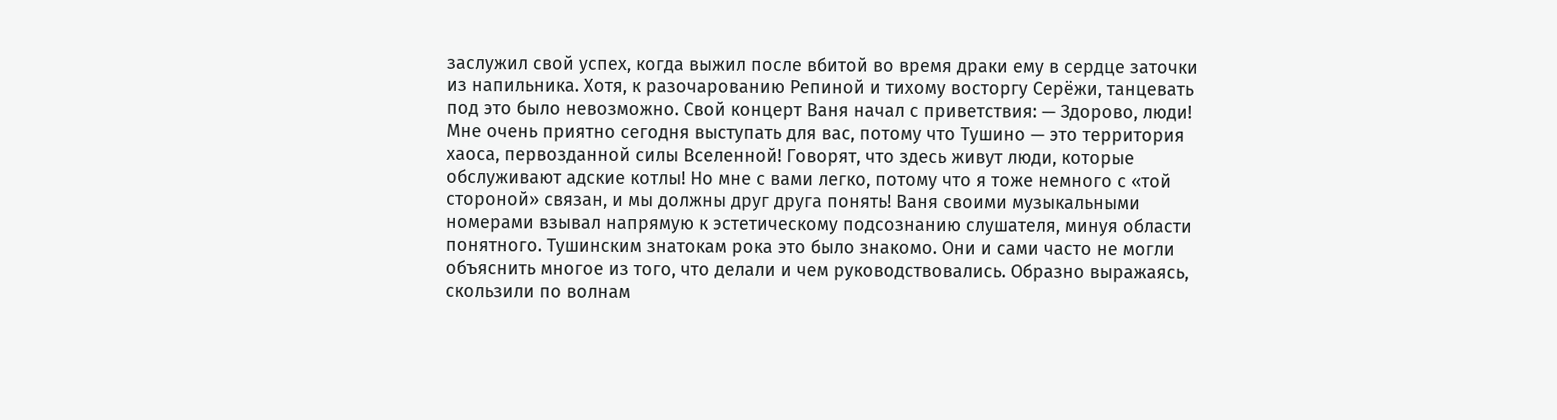заслужил свой успех, когда выжил после вбитой во время драки ему в сердце заточки из напильника. Хотя, к разочарованию Репиной и тихому восторгу Серёжи, танцевать под это было невозможно. Свой концерт Ваня начал с приветствия: — Здорово, люди! Мне очень приятно сегодня выступать для вас, потому что Тушино — это территория хаоса, первозданной силы Вселенной! Говорят, что здесь живут люди, которые обслуживают адские котлы! Но мне с вами легко, потому что я тоже немного с «той стороной» связан, и мы должны друг друга понять! Ваня своими музыкальными номерами взывал напрямую к эстетическому подсознанию слушателя, минуя области понятного. Тушинским знатокам рока это было знакомо. Они и сами часто не могли объяснить многое из того, что делали и чем руководствовались. Образно выражаясь, скользили по волнам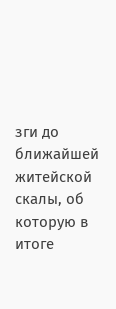зги до ближайшей житейской скалы, об которую в итоге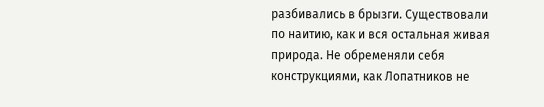разбивались в брызги. Существовали по наитию, как и вся остальная живая природа. Не обременяли себя конструкциями, как Лопатников не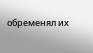обременял их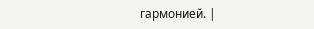гармонией. |